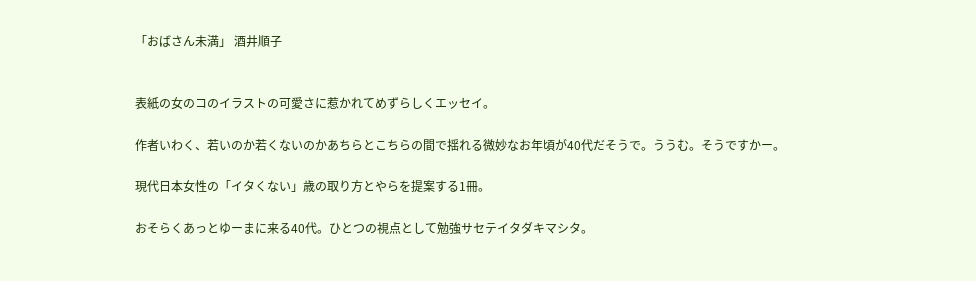「おばさん未満」 酒井順子


表紙の女のコのイラストの可愛さに惹かれてめずらしくエッセイ。

作者いわく、若いのか若くないのかあちらとこちらの間で揺れる微妙なお年頃が40代だそうで。ううむ。そうですかー。

現代日本女性の「イタくない」歳の取り方とやらを提案する1冊。

おそらくあっとゆーまに来る40代。ひとつの視点として勉強サセテイタダキマシタ。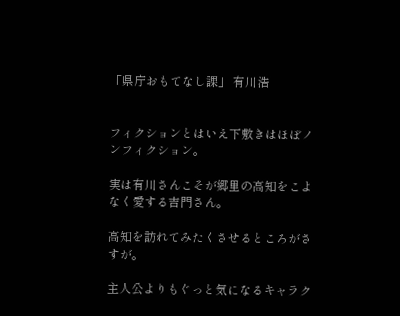「県庁おもてなし課」 有川浩


フィクションとはいえ下敷きはほぼノンフィクション。

実は有川さんこそが郷里の高知をこよなく愛する吉門さん。

高知を訪れてみたくさせるところがさすが。

主人公よりもぐっと気になるキャラク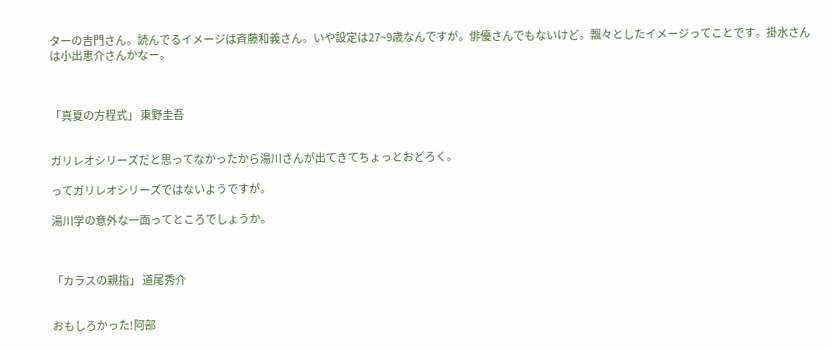ターの吉門さん。読んでるイメージは斉藤和義さん。いや設定は27~9歳なんですが。俳優さんでもないけど。飄々としたイメージってことです。掛水さんは小出恵介さんかなー。



「真夏の方程式」 東野圭吾


ガリレオシリーズだと思ってなかったから湯川さんが出てきてちょっとおどろく。

ってガリレオシリーズではないようですが。

湯川学の意外な一面ってところでしょうか。



「カラスの親指」 道尾秀介


おもしろかった!阿部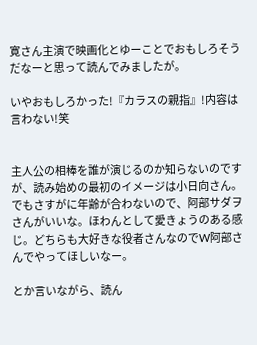寛さん主演で映画化とゆーことでおもしろそうだなーと思って読んでみましたが。

いやおもしろかった!『カラスの親指』!内容は言わない!笑


主人公の相棒を誰が演じるのか知らないのですが、読み始めの最初のイメージは小日向さん。でもさすがに年齢が合わないので、阿部サダヲさんがいいな。ほわんとして愛きょうのある感じ。どちらも大好きな役者さんなのでW阿部さんでやってほしいなー。

とか言いながら、読ん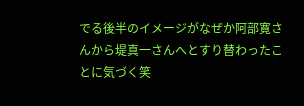でる後半のイメージがなぜか阿部寛さんから堤真一さんへとすり替わったことに気づく笑